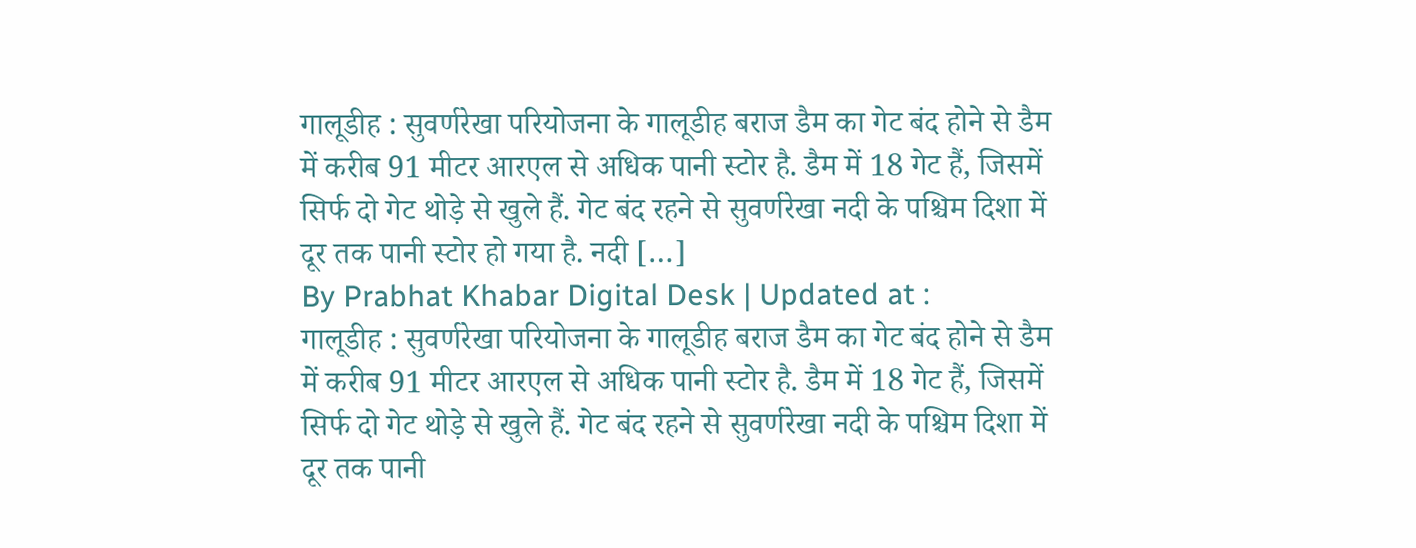गालूडीह : सुवर्णरेखा परियोजना के गालूडीह बराज डैम का गेट बंद होने से डैम में करीब 91 मीटर आरएल से अधिक पानी स्टोर है. डैम में 18 गेट हैं, जिसमें सिर्फ दो गेट थोड़े से खुले हैं. गेट बंद रहने से सुवर्णरेखा नदी के पश्चिम दिशा में दूर तक पानी स्टोर हो गया है. नदी […]
By Prabhat Khabar Digital Desk | Updated at :
गालूडीह : सुवर्णरेखा परियोजना के गालूडीह बराज डैम का गेट बंद होने से डैम में करीब 91 मीटर आरएल से अधिक पानी स्टोर है. डैम में 18 गेट हैं, जिसमें सिर्फ दो गेट थोड़े से खुले हैं. गेट बंद रहने से सुवर्णरेखा नदी के पश्चिम दिशा में दूर तक पानी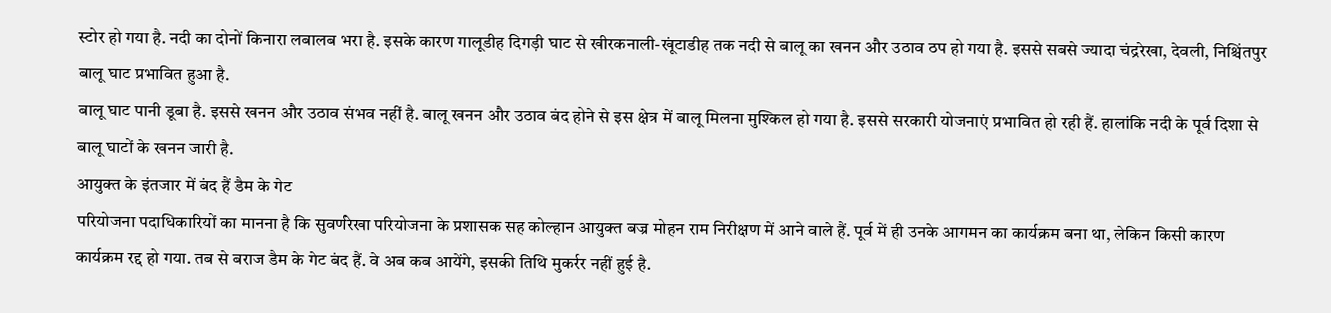स्टोर हो गया है. नदी का दोनों किनारा लबालब भरा है. इसके कारण गालूडीह दिगड़ी घाट से खीरकनाली-खूंटाडीह तक नदी से बालू का खनन और उठाव ठप हो गया है. इससे सबसे ज्यादा चंद्ररेखा, देवली, निश्चिंतपुर बालू घाट प्रभावित हुआ है.
बालू घाट पानी डूबा है. इससे खनन और उठाव संभव नहीं है. बालू खनन और उठाव बंद होने से इस क्षेत्र में बालू मिलना मुश्किल हो गया है. इससे सरकारी योजनाएं प्रभावित हो रही हैं. हालांकि नदी के पूर्व दिशा से बालू घाटों के खनन जारी है.
आयुक्त के इंतजार में बंद हैं डैम के गेट
परियोजना पदाधिकारियों का मानना है कि सुवर्णरेखा परियोजना के प्रशासक सह कोल्हान आयुक्त बज्र मोहन राम निरीक्षण में आने वाले हैं. पूर्व में ही उनके आगमन का कार्यक्रम बना था, लेकिन किसी कारण कार्यक्रम रद्द हो गया. तब से बराज डैम के गेट बंद हैं. वे अब कब आयेंगे, इसकी तिथि मुकर्रर नहीं हुई है.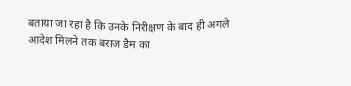बताया जा रहा है कि उनके निरीक्षण के बाद ही अगले आदेश मिलने तक बराज डैम का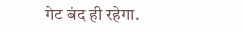गेट बंद ही रहेगा.